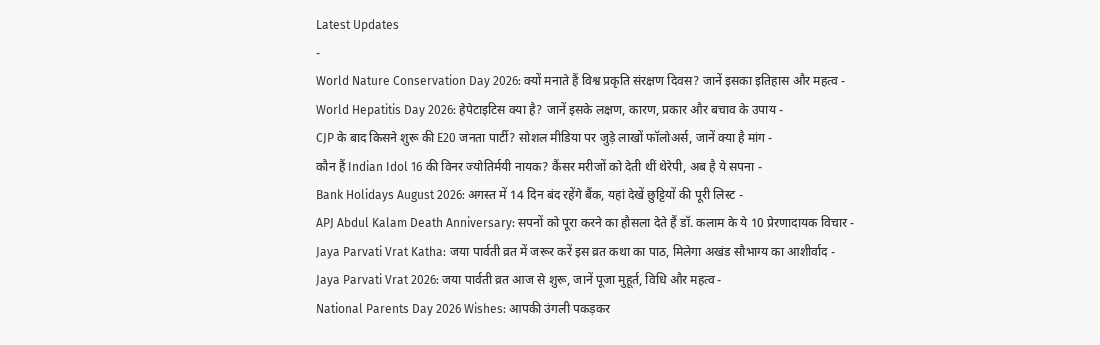Latest Updates
-
World Nature Conservation Day 2026: क्यों मनाते हैं विश्व प्रकृति संरक्षण दिवस? जानें इसका इतिहास और महत्व -
World Hepatitis Day 2026: हेपेटाइटिस क्या है? जानें इसके लक्षण, कारण, प्रकार और बचाव के उपाय -
CJP के बाद किसने शुरू की E20 जनता पार्टी? सोशल मीडिया पर जुड़े लाखों फॉलोअर्स, जानें क्या है मांग -
कौन हैं Indian Idol 16 की विनर ज्योतिर्मयी नायक? कैंसर मरीजों को देती थीं थेरेपी, अब है ये सपना -
Bank Holidays August 2026: अगस्त में 14 दिन बंद रहेंगे बैंक, यहां देखें छुट्टियों की पूरी लिस्ट -
APJ Abdul Kalam Death Anniversary: सपनों को पूरा करने का हौसला देते हैं डॉ. कलाम के ये 10 प्रेरणादायक विचार -
Jaya Parvati Vrat Katha: जया पार्वती व्रत में जरूर करें इस व्रत कथा का पाठ, मिलेगा अखंड सौभाग्य का आशीर्वाद -
Jaya Parvati Vrat 2026: जया पार्वती व्रत आज से शुरू, जानें पूजा मुहूर्त, विधि और महत्व -
National Parents Day 2026 Wishes: आपकी उंगली पकड़कर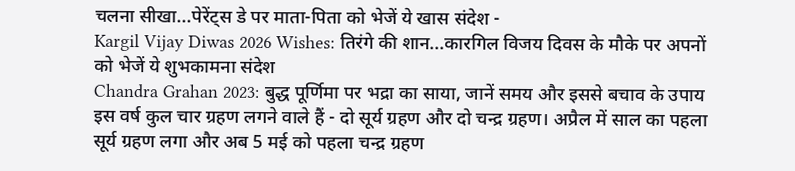चलना सीखा...पेरेंट्स डे पर माता-पिता को भेजें ये खास संदेश -
Kargil Vijay Diwas 2026 Wishes: तिरंगे की शान...कारगिल विजय दिवस के मौके पर अपनों को भेजें ये शुभकामना संदेश
Chandra Grahan 2023: बुद्ध पूर्णिमा पर भद्रा का साया, जानें समय और इससे बचाव के उपाय
इस वर्ष कुल चार ग्रहण लगने वाले हैं - दो सूर्य ग्रहण और दो चन्द्र ग्रहण। अप्रैल में साल का पहला सूर्य ग्रहण लगा और अब 5 मई को पहला चन्द्र ग्रहण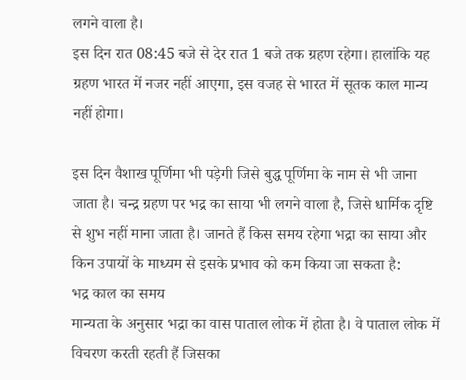लगने वाला है।
इस दिन रात 08:45 बजे से देर रात 1 बजे तक ग्रहण रहेगा। हालांकि यह ग्रहण भारत में नजर नहीं आएगा, इस वजह से भारत में सूतक काल मान्य नहीं होगा।

इस दिन वैशाख पूर्णिमा भी पड़ेगी जिसे बुद्ध पूर्णिमा के नाम से भी जाना जाता है। चन्द्र ग्रहण पर भद्र का साया भी लगने वाला है, जिसे धार्मिक दृष्टि से शुभ नहीं माना जाता है। जानते हैं किस समय रहेगा भद्रा का साया और किन उपायों के माध्यम से इसके प्रभाव को कम किया जा सकता है:
भद्र काल का समय
मान्यता के अनुसार भद्रा का वास पाताल लोक में होता है। वे पाताल लोक में विचरण करती रहती हैं जिसका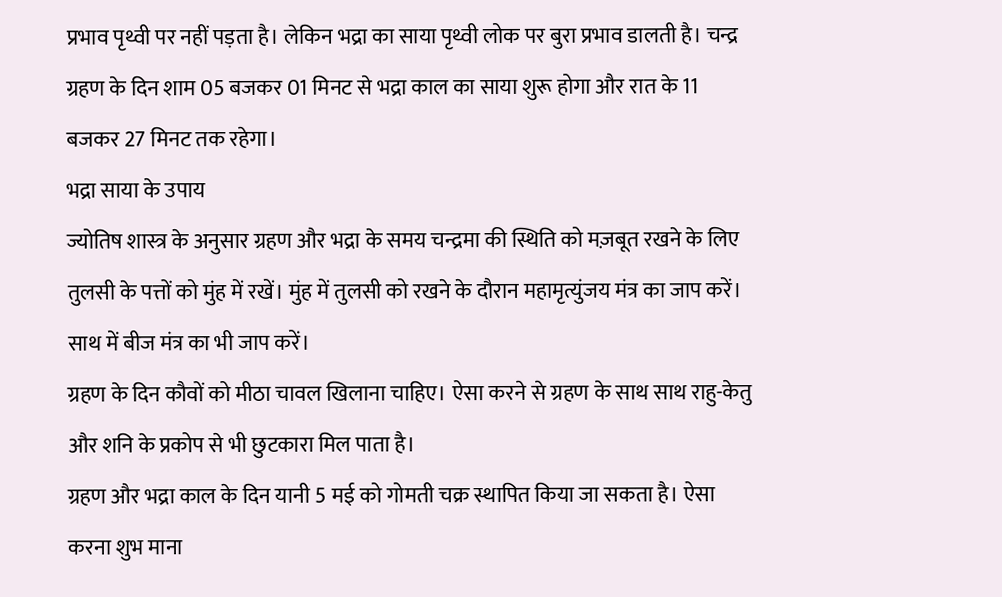प्रभाव पृथ्वी पर नहीं पड़ता है। लेकिन भद्रा का साया पृथ्वी लोक पर बुरा प्रभाव डालती है। चन्द्र ग्रहण के दिन शाम 05 बजकर 01 मिनट से भद्रा काल का साया शुरू होगा और रात के 11 बजकर 27 मिनट तक रहेगा।
भद्रा साया के उपाय
ज्योतिष शास्त्र के अनुसार ग्रहण और भद्रा के समय चन्द्रमा की स्थिति को मज़बूत रखने के लिए तुलसी के पत्तों को मुंह में रखें। मुंह में तुलसी को रखने के दौरान महामृत्युंजय मंत्र का जाप करें। साथ में बीज मंत्र का भी जाप करें।
ग्रहण के दिन कौवों को मीठा चावल खिलाना चाहिए। ऐसा करने से ग्रहण के साथ साथ राहु-केतु और शनि के प्रकोप से भी छुटकारा मिल पाता है।
ग्रहण और भद्रा काल के दिन यानी 5 मई को गोमती चक्र स्थापित किया जा सकता है। ऐसा करना शुभ माना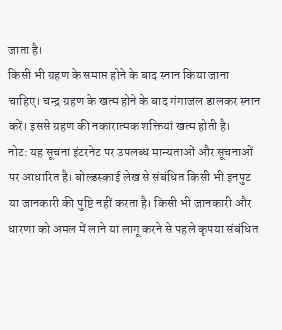जाता है।
किसी भी ग्रहण के समाप्त होने के बाद स्नान किया जाना चाहिए। चन्द्र ग्रहण के खत्म होने के बाद गंगाजल डालकर स्नान करें। इससे ग्रहण की नकारात्मक शक्तियां खत्म होती है।
नोट: यह सूचना इंटरनेट पर उपलब्ध मान्यताओं और सूचनाओं पर आधारित है। बोल्डस्काई लेख से संबंधित किसी भी इनपुट या जानकारी की पुष्टि नहीं करता है। किसी भी जानकारी और धारणा को अमल में लाने या लागू करने से पहले कृपया संबंधित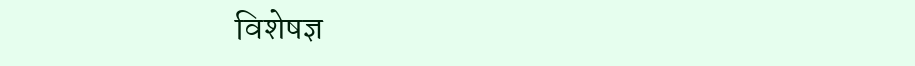विशेषज्ञ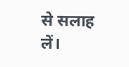से सलाह लें।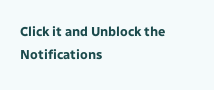Click it and Unblock the Notifications